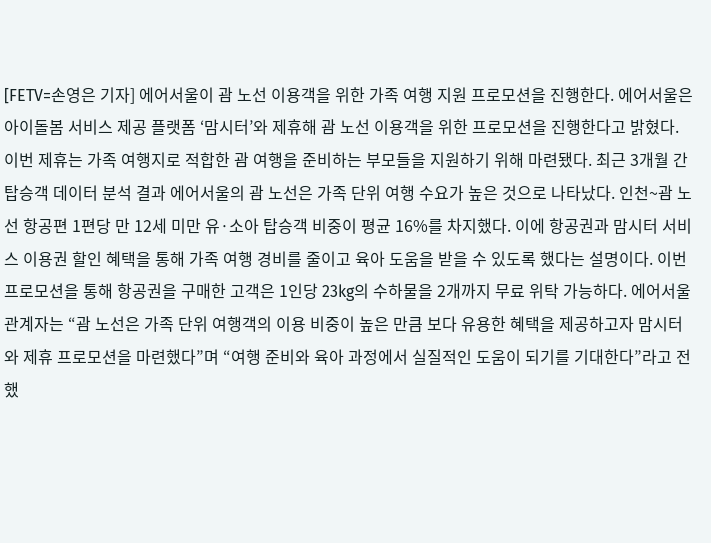[FETV=손영은 기자] 에어서울이 괌 노선 이용객을 위한 가족 여행 지원 프로모션을 진행한다. 에어서울은 아이돌봄 서비스 제공 플랫폼 ‘맘시터’와 제휴해 괌 노선 이용객을 위한 프로모션을 진행한다고 밝혔다. 이번 제휴는 가족 여행지로 적합한 괌 여행을 준비하는 부모들을 지원하기 위해 마련됐다. 최근 3개월 간 탑승객 데이터 분석 결과 에어서울의 괌 노선은 가족 단위 여행 수요가 높은 것으로 나타났다. 인천~괌 노선 항공편 1편당 만 12세 미만 유·소아 탑승객 비중이 평균 16%를 차지했다. 이에 항공권과 맘시터 서비스 이용권 할인 혜택을 통해 가족 여행 경비를 줄이고 육아 도움을 받을 수 있도록 했다는 설명이다. 이번 프로모션을 통해 항공권을 구매한 고객은 1인당 23kg의 수하물을 2개까지 무료 위탁 가능하다. 에어서울 관계자는 “괌 노선은 가족 단위 여행객의 이용 비중이 높은 만큼 보다 유용한 혜택을 제공하고자 맘시터와 제휴 프로모션을 마련했다”며 “여행 준비와 육아 과정에서 실질적인 도움이 되기를 기대한다”라고 전했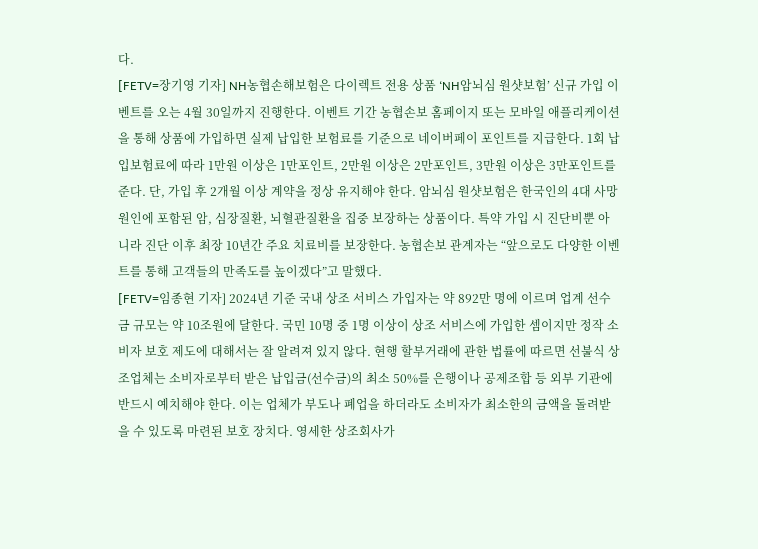다.
[FETV=장기영 기자] NH농협손해보험은 다이렉트 전용 상품 ‘NH암뇌심 원샷보험’ 신규 가입 이벤트를 오는 4월 30일까지 진행한다. 이벤트 기간 농협손보 홈페이지 또는 모바일 애플리케이션을 통해 상품에 가입하면 실제 납입한 보험료를 기준으로 네이버페이 포인트를 지급한다. 1회 납입보험료에 따라 1만원 이상은 1만포인트, 2만원 이상은 2만포인트, 3만원 이상은 3만포인트를 준다. 단, 가입 후 2개월 이상 계약을 정상 유지해야 한다. 암뇌심 원샷보험은 한국인의 4대 사망 원인에 포함된 암, 심장질환, 뇌혈관질환을 집중 보장하는 상품이다. 특약 가입 시 진단비뿐 아니라 진단 이후 최장 10년간 주요 치료비를 보장한다. 농협손보 관계자는 “앞으로도 다양한 이벤트를 통해 고객들의 만족도를 높이겠다”고 말했다.
[FETV=임종현 기자] 2024년 기준 국내 상조 서비스 가입자는 약 892만 명에 이르며 업계 선수금 규모는 약 10조원에 달한다. 국민 10명 중 1명 이상이 상조 서비스에 가입한 셈이지만 정작 소비자 보호 제도에 대해서는 잘 알려져 있지 않다. 현행 할부거래에 관한 법률에 따르면 선불식 상조업체는 소비자로부터 받은 납입금(선수금)의 최소 50%를 은행이나 공제조합 등 외부 기관에 반드시 예치해야 한다. 이는 업체가 부도나 폐업을 하더라도 소비자가 최소한의 금액을 돌려받을 수 있도록 마련된 보호 장치다. 영세한 상조회사가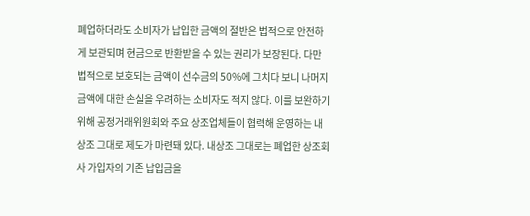폐업하더라도 소비자가 납입한 금액의 절반은 법적으로 안전하게 보관되며 현금으로 반환받을 수 있는 권리가 보장된다. 다만 법적으로 보호되는 금액이 선수금의 50%에 그치다 보니 나머지 금액에 대한 손실을 우려하는 소비자도 적지 않다. 이를 보완하기 위해 공정거래위원회와 주요 상조업체들이 협력해 운영하는 내상조 그대로 제도가 마련돼 있다. 내상조 그대로는 폐업한 상조회사 가입자의 기존 납입금을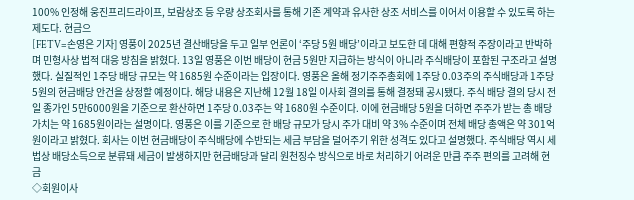100% 인정해 웅진프리드라이프, 보람상조 등 우량 상조회사를 통해 기존 계약과 유사한 상조 서비스를 이어서 이용할 수 있도록 하는 제도다. 현금으
[FETV=손영은 기자] 영풍이 2025년 결산배당을 두고 일부 언론이 ‘주당 5원 배당’이라고 보도한 데 대해 편향적 주장이라고 반박하며 민형사상 법적 대응 방침을 밝혔다. 13일 영풍은 이번 배당이 현금 5원만 지급하는 방식이 아니라 주식배당이 포함된 구조라고 설명했다. 실질적인 1주당 배당 규모는 약 1685원 수준이라는 입장이다. 영풍은 올해 정기주주총회에 1주당 0.03주의 주식배당과 1주당 5원의 현금배당 안건을 상정할 예정이다. 해당 내용은 지난해 12월 18일 이사회 결의를 통해 결정돼 공시됐다. 주식 배당 결의 당시 전일 종가인 5만6000원을 기준으로 환산하면 1주당 0.03주는 약 1680원 수준이다. 이에 현금배당 5원을 더하면 주주가 받는 총 배당 가치는 약 1685원이라는 설명이다. 영풍은 이를 기준으로 한 배당 규모가 당시 주가 대비 약 3% 수준이며 전체 배당 총액은 약 301억원이라고 밝혔다. 회사는 이번 현금배당이 주식배당에 수반되는 세금 부담을 덜어주기 위한 성격도 있다고 설명했다. 주식배당 역시 세법상 배당소득으로 분류돼 세금이 발생하지만 현금배당과 달리 원천징수 방식으로 바로 처리하기 어려운 만큼 주주 편의를 고려해 현금
◇회원이사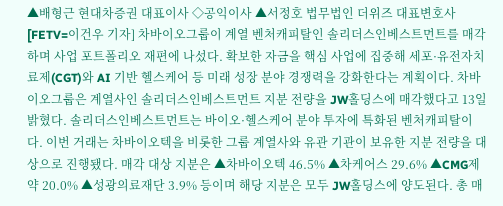▲배형근 현대차증권 대표이사 ◇공익이사 ▲서정호 법무법인 더위즈 대표변호사
[FETV=이건우 기자] 차바이오그룹이 계열 벤처캐피탈인 솔리더스인베스트먼트를 매각하며 사업 포트폴리오 재편에 나섰다. 확보한 자금을 핵심 사업에 집중해 세포·유전자치료제(CGT)와 AI 기반 헬스케어 등 미래 성장 분야 경쟁력을 강화한다는 계획이다. 차바이오그룹은 계열사인 솔리더스인베스트먼트 지분 전량을 JW홀딩스에 매각했다고 13일 밝혔다. 솔리더스인베스트먼트는 바이오·헬스케어 분야 투자에 특화된 벤처캐피탈이다. 이번 거래는 차바이오텍을 비롯한 그룹 계열사와 유관 기관이 보유한 지분 전량을 대상으로 진행됐다. 매각 대상 지분은 ▲차바이오텍 46.5% ▲차케어스 29.6% ▲CMG제약 20.0% ▲성광의료재단 3.9% 등이며 해당 지분은 모두 JW홀딩스에 양도된다. 총 매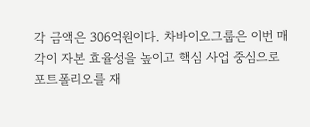각 금액은 306억원이다. 차바이오그룹은 이번 매각이 자본 효율성을 높이고 핵심 사업 중심으로 포트폴리오를 재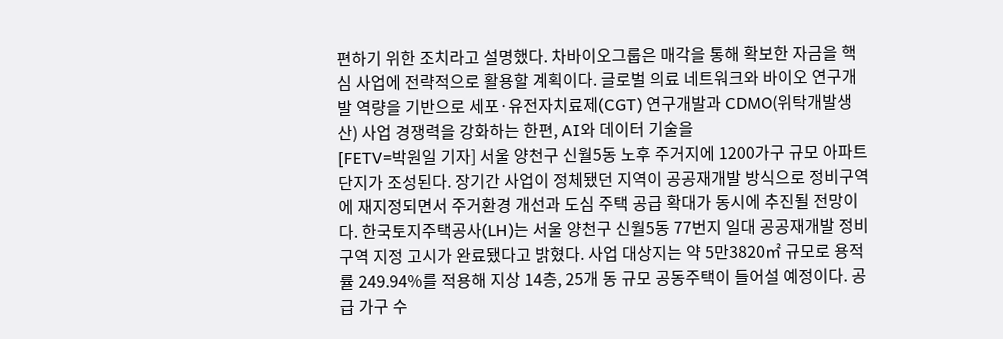편하기 위한 조치라고 설명했다. 차바이오그룹은 매각을 통해 확보한 자금을 핵심 사업에 전략적으로 활용할 계획이다. 글로벌 의료 네트워크와 바이오 연구개발 역량을 기반으로 세포·유전자치료제(CGT) 연구개발과 CDMO(위탁개발생산) 사업 경쟁력을 강화하는 한편, AI와 데이터 기술을
[FETV=박원일 기자] 서울 양천구 신월5동 노후 주거지에 1200가구 규모 아파트 단지가 조성된다. 장기간 사업이 정체됐던 지역이 공공재개발 방식으로 정비구역에 재지정되면서 주거환경 개선과 도심 주택 공급 확대가 동시에 추진될 전망이다. 한국토지주택공사(LH)는 서울 양천구 신월5동 77번지 일대 공공재개발 정비구역 지정 고시가 완료됐다고 밝혔다. 사업 대상지는 약 5만3820㎡ 규모로 용적률 249.94%를 적용해 지상 14층, 25개 동 규모 공동주택이 들어설 예정이다. 공급 가구 수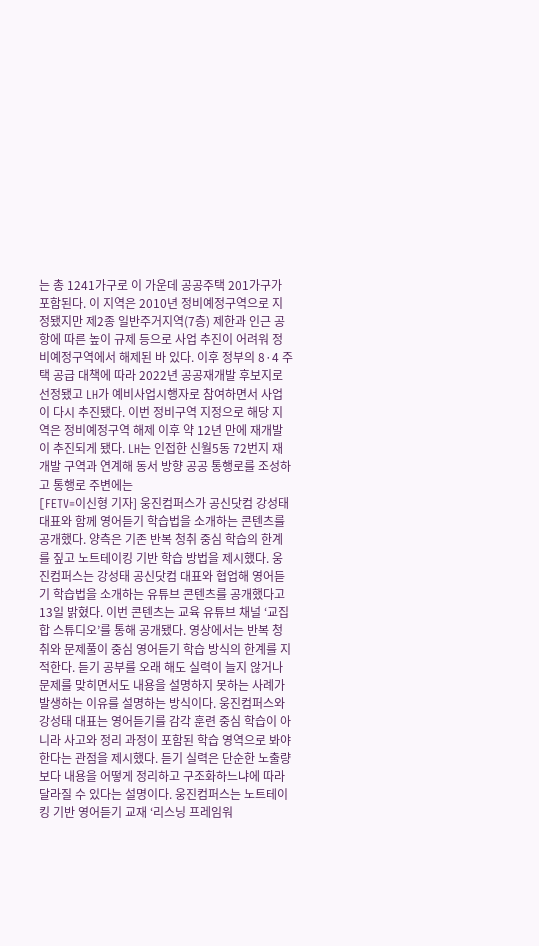는 총 1241가구로 이 가운데 공공주택 201가구가 포함된다. 이 지역은 2010년 정비예정구역으로 지정됐지만 제2종 일반주거지역(7층) 제한과 인근 공항에 따른 높이 규제 등으로 사업 추진이 어려워 정비예정구역에서 해제된 바 있다. 이후 정부의 8·4 주택 공급 대책에 따라 2022년 공공재개발 후보지로 선정됐고 LH가 예비사업시행자로 참여하면서 사업이 다시 추진됐다. 이번 정비구역 지정으로 해당 지역은 정비예정구역 해제 이후 약 12년 만에 재개발이 추진되게 됐다. LH는 인접한 신월5동 72번지 재개발 구역과 연계해 동서 방향 공공 통행로를 조성하고 통행로 주변에는
[FETV=이신형 기자] 웅진컴퍼스가 공신닷컴 강성태 대표와 함께 영어듣기 학습법을 소개하는 콘텐츠를 공개했다. 양측은 기존 반복 청취 중심 학습의 한계를 짚고 노트테이킹 기반 학습 방법을 제시했다. 웅진컴퍼스는 강성태 공신닷컴 대표와 협업해 영어듣기 학습법을 소개하는 유튜브 콘텐츠를 공개했다고 13일 밝혔다. 이번 콘텐츠는 교육 유튜브 채널 ‘교집합 스튜디오’를 통해 공개됐다. 영상에서는 반복 청취와 문제풀이 중심 영어듣기 학습 방식의 한계를 지적한다. 듣기 공부를 오래 해도 실력이 늘지 않거나 문제를 맞히면서도 내용을 설명하지 못하는 사례가 발생하는 이유를 설명하는 방식이다. 웅진컴퍼스와 강성태 대표는 영어듣기를 감각 훈련 중심 학습이 아니라 사고와 정리 과정이 포함된 학습 영역으로 봐야 한다는 관점을 제시했다. 듣기 실력은 단순한 노출량보다 내용을 어떻게 정리하고 구조화하느냐에 따라 달라질 수 있다는 설명이다. 웅진컴퍼스는 노트테이킹 기반 영어듣기 교재 ‘리스닝 프레임워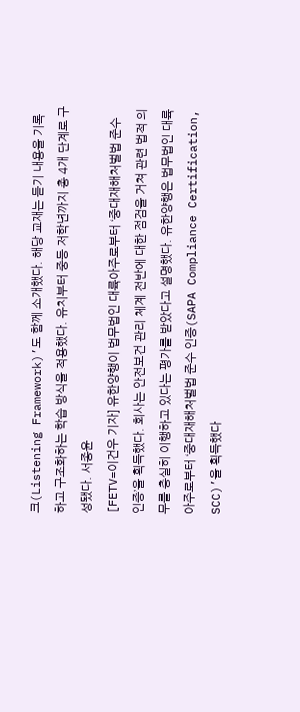크(Listening Framework)’도 함께 소개했다. 해당 교재는 듣기 내용을 기록하고 구조화하는 학습 방식을 적용했다. 유치부터 중등 저학년까지 총 4개 단계로 구성됐다. 서종윤
[FETV=이건우 기자] 유한양행이 법무법인 대륙아주로부터 ‘중대재해처벌법 준수 인증’을 획득했다. 회사는 안전보건 관리 체계 전반에 대한 점검을 거쳐 관련 법적 의무를 충실히 이행하고 있다는 평가를 받았다고 설명했다. 유한양행은 법무법인 대륙아주로부터 ‘중대재해처벌법 준수 인증(SAPA Compliance Certification, SCC)’을 획득했다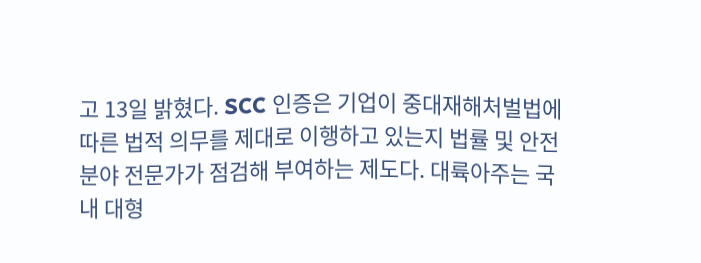고 13일 밝혔다. SCC 인증은 기업이 중대재해처벌법에 따른 법적 의무를 제대로 이행하고 있는지 법률 및 안전 분야 전문가가 점검해 부여하는 제도다. 대륙아주는 국내 대형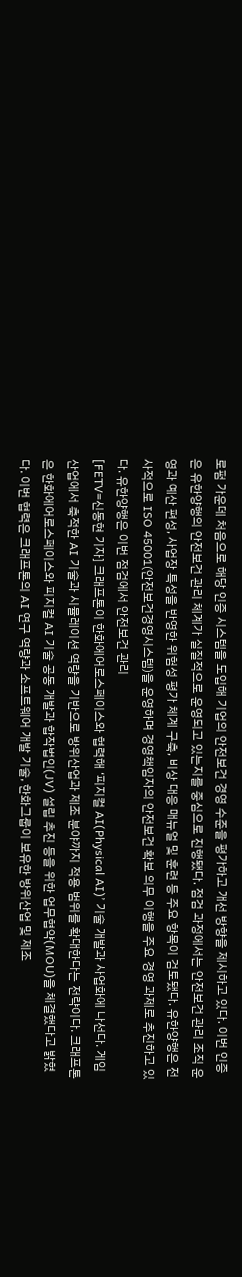로펌 가운데 처음으로 해당 인증 시스템을 도입해 기업의 안전보건 경영 수준을 평가하고 개선 방향을 제시하고 있다. 이번 인증은 유한양행의 안전보건 관리 체계가 실질적으로 운영되고 있는지를 중심으로 진행됐다. 점검 과정에서는 안전보건 관리 조직 운영과 예산 편성, 사업장 특성을 반영한 위험성 평가 체계 구축, 비상 대응 매뉴얼 및 훈련 등 주요 항목이 검토됐다. 유한양행은 전사적으로 ISO 45001(안전보건경영시스템)을 운영하며 경영책임자의 안전보건 확보 의무 이행을 주요 경영 과제로 추진하고 있다. 유한양행은 이번 점검에서 안전보건 관리
[FETV=신동현 기자] 크래프톤이 한화에어로스페이스와 협력해 ‘피지컬 AI(Physical AI)’ 기술 개발과 사업화에 나선다. 게임 산업에서 축적한 AI 기술과 시뮬레이션 역량을 기반으로 방위산업과 제조 분야까지 적용 범위를 확대한다는 전략이다. 크래프톤은 한화에어로스페이스와 피지컬 AI 기술 공동 개발과 합작법인(JV) 설립 추진 등을 위한 업무협약(MOU)을 체결했다고 밝혔다. 이번 협력은 크래프톤의 AI 연구 역량과 소프트웨어 개발 기술, 한화그룹이 보유한 방위산업 및 제조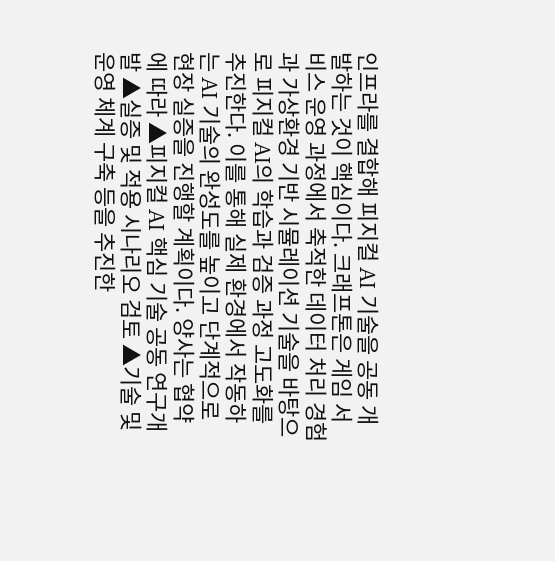인프라를 결합해 피지컬 AI 기술을 공동 개발하는 것이 핵심이다. 크래프톤은 게임 서비스 운영 과정에서 축적한 데이터 처리 경험과 가상환경 기반 시뮬레이션 기술을 바탕으로 피지컬 AI의 학습과 검증 과정 고도화를 추진한다. 이를 통해 실제 환경에서 작동하는 AI 기술의 완성도를 높이고 단계적으로 현장 실증을 진행할 계획이다. 양사는 협약에 따라 ▲피지컬 AI 핵심 기술 공동 연구개발 ▲실증 및 적용 시나리오 검토 ▲기술 및 운영 체계 구축 등을 추진한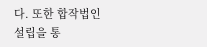다. 또한 합작법인 설립을 통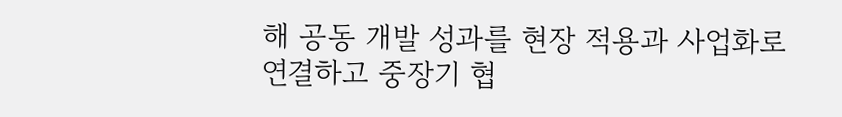해 공동 개발 성과를 현장 적용과 사업화로 연결하고 중장기 협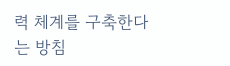력 체계를 구축한다는 방침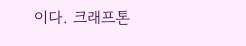이다. 크래프톤